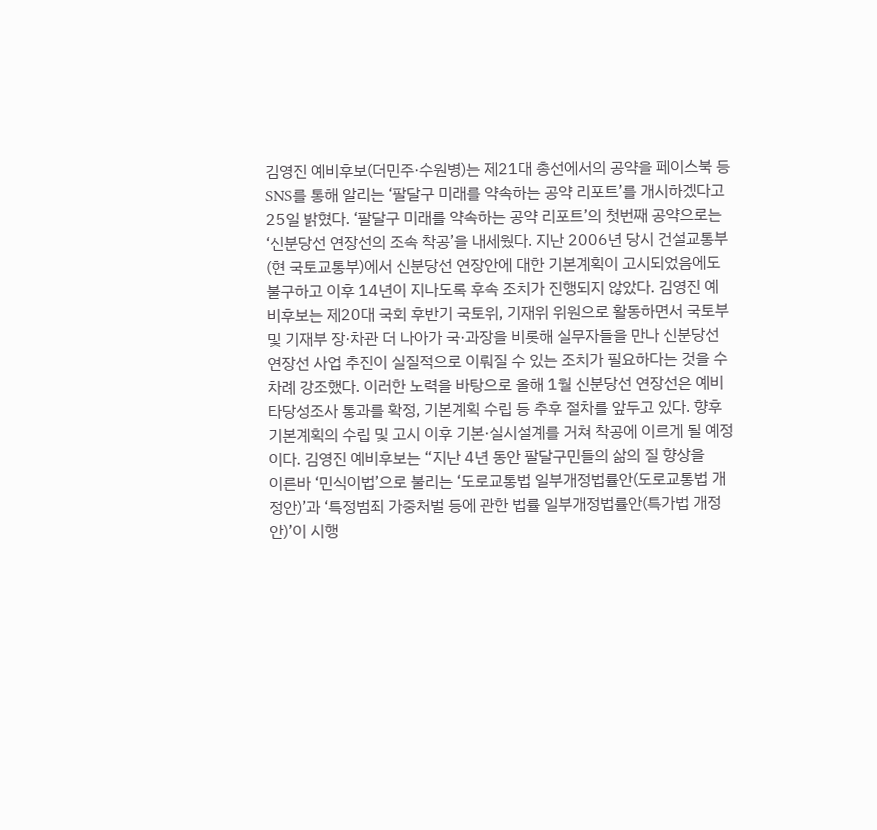김영진 예비후보(더민주·수원병)는 제21대 총선에서의 공약을 페이스북 등 SNS를 통해 알리는 ‘팔달구 미래를 약속하는 공약 리포트’를 개시하겠다고 25일 밝혔다. ‘팔달구 미래를 약속하는 공약 리포트’의 첫번째 공약으로는 ‘신분당선 연장선의 조속 착공’을 내세웠다. 지난 2006년 당시 건설교통부(현 국토교통부)에서 신분당선 연장안에 대한 기본계획이 고시되었음에도 불구하고 이후 14년이 지나도록 후속 조치가 진행되지 않았다. 김영진 예비후보는 제20대 국회 후반기 국토위, 기재위 위원으로 활동하면서 국토부 및 기재부 장·차관 더 나아가 국·과장을 비롯해 실무자들을 만나 신분당선 연장선 사업 추진이 실질적으로 이뤄질 수 있는 조치가 필요하다는 것을 수차례 강조했다. 이러한 노력을 바탕으로 올해 1월 신분당선 연장선은 예비타당성조사 통과를 확정, 기본계획 수립 등 추후 절차를 앞두고 있다. 향후 기본계획의 수립 및 고시 이후 기본·실시설계를 거쳐 착공에 이르게 될 예정이다. 김영진 예비후보는 “지난 4년 동안 팔달구민들의 삶의 질 향상을
이른바 ‘민식이법’으로 불리는 ‘도로교통법 일부개정법률안(도로교통법 개정안)’과 ‘특정범죄 가중처벌 등에 관한 법률 일부개정법률안(특가법 개정안)’이 시행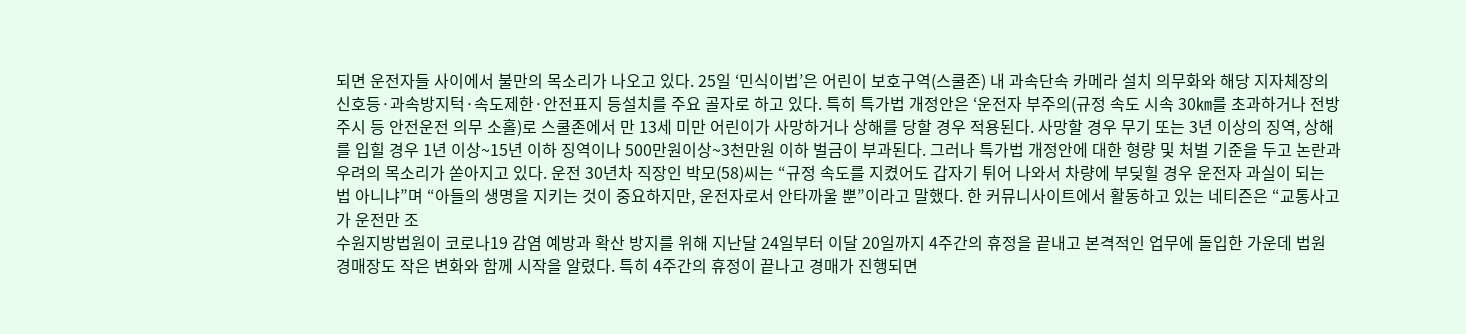되면 운전자들 사이에서 불만의 목소리가 나오고 있다. 25일 ‘민식이법’은 어린이 보호구역(스쿨존) 내 과속단속 카메라 설치 의무화와 해당 지자체장의 신호등·과속방지턱·속도제한·안전표지 등설치를 주요 골자로 하고 있다. 특히 특가법 개정안은 ‘운전자 부주의(규정 속도 시속 30㎞를 초과하거나 전방 주시 등 안전운전 의무 소홀)로 스쿨존에서 만 13세 미만 어린이가 사망하거나 상해를 당할 경우 적용된다. 사망할 경우 무기 또는 3년 이상의 징역, 상해를 입힐 경우 1년 이상~15년 이하 징역이나 500만원이상~3천만원 이하 벌금이 부과된다. 그러나 특가법 개정안에 대한 형량 및 처벌 기준을 두고 논란과 우려의 목소리가 쏟아지고 있다. 운전 30년차 직장인 박모(58)씨는 “규정 속도를 지켰어도 갑자기 튀어 나와서 차량에 부딪힐 경우 운전자 과실이 되는 법 아니냐”며 “아들의 생명을 지키는 것이 중요하지만, 운전자로서 안타까울 뿐”이라고 말했다. 한 커뮤니사이트에서 활동하고 있는 네티즌은 “교통사고가 운전만 조
수원지방법원이 코로나19 감염 예방과 확산 방지를 위해 지난달 24일부터 이달 20일까지 4주간의 휴정을 끝내고 본격적인 업무에 돌입한 가운데 법원 경매장도 작은 변화와 함께 시작을 알렸다. 특히 4주간의 휴정이 끝나고 경매가 진행되면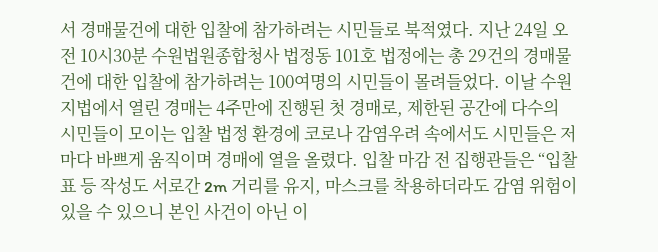서 경매물건에 대한 입찰에 참가하려는 시민들로 북적였다. 지난 24일 오전 10시30분 수원법원종합청사 법정동 101호 법정에는 총 29건의 경매물건에 대한 입찰에 참가하려는 100여명의 시민들이 몰려들었다. 이날 수원지법에서 열린 경매는 4주만에 진행된 첫 경매로, 제한된 공간에 다수의 시민들이 모이는 입찰 법정 환경에 코로나 감염우려 속에서도 시민들은 저마다 바쁘게 움직이며 경매에 열을 올렸다. 입찰 마감 전 집행관들은 “입찰표 등 작성도 서로간 2m 거리를 유지, 마스크를 착용하더라도 감염 위험이 있을 수 있으니 본인 사건이 아닌 이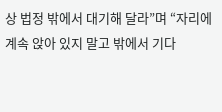상 법정 밖에서 대기해 달라”며 “자리에 계속 앉아 있지 말고 밖에서 기다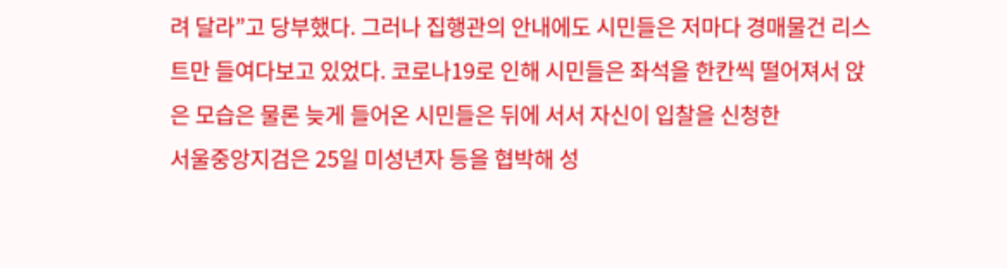려 달라”고 당부했다. 그러나 집행관의 안내에도 시민들은 저마다 경매물건 리스트만 들여다보고 있었다. 코로나19로 인해 시민들은 좌석을 한칸씩 떨어져서 앉은 모습은 물론 늦게 들어온 시민들은 뒤에 서서 자신이 입찰을 신청한
서울중앙지검은 25일 미성년자 등을 협박해 성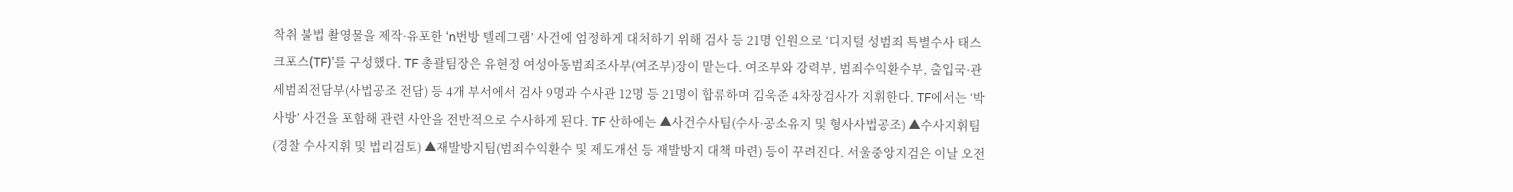착취 불법 촬영물을 제작·유포한 ‘n번방 텔레그램’ 사건에 엄정하게 대처하기 위해 검사 등 21명 인원으로 ‘디지털 성범죄 특별수사 태스크포스(TF)’를 구성했다. TF 총괄팀장은 유현정 여성아동범죄조사부(여조부)장이 맡는다. 여조부와 강력부, 범죄수익환수부, 출입국·관세범죄전담부(사법공조 전담) 등 4개 부서에서 검사 9명과 수사관 12명 등 21명이 합류하며 김욱준 4차장검사가 지휘한다. TF에서는 ‘박사방’ 사건을 포함해 관련 사안을 전반적으로 수사하게 된다. TF 산하에는 ▲사건수사팀(수사·공소유지 및 형사사법공조) ▲수사지휘팀(경찰 수사지휘 및 법리검토) ▲재발방지팀(범죄수익환수 및 제도개선 등 재발방지 대책 마련) 등이 꾸려진다. 서울중앙지검은 이날 오전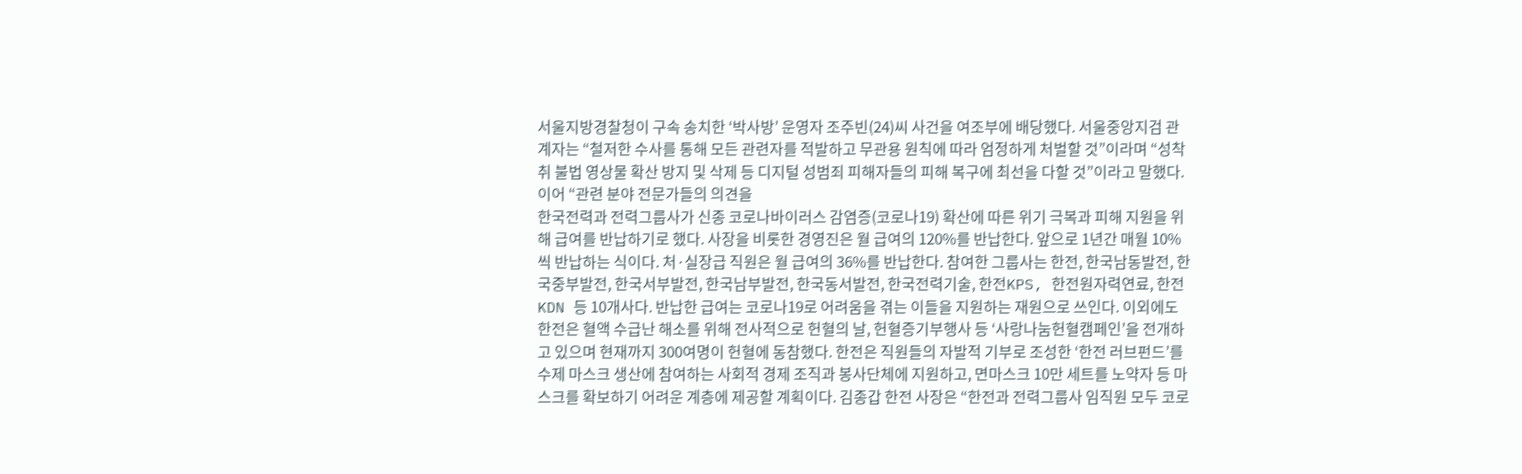서울지방경찰청이 구속 송치한 ‘박사방’ 운영자 조주빈(24)씨 사건을 여조부에 배당했다. 서울중앙지검 관계자는 “철저한 수사를 통해 모든 관련자를 적발하고 무관용 원칙에 따라 엄정하게 처벌할 것”이라며 “성착취 불법 영상물 확산 방지 및 삭제 등 디지털 성범죄 피해자들의 피해 복구에 최선을 다할 것”이라고 말했다. 이어 “관련 분야 전문가들의 의견을
한국전력과 전력그룹사가 신종 코로나바이러스 감염증(코로나19) 확산에 따른 위기 극복과 피해 지원을 위해 급여를 반납하기로 했다. 사장을 비롯한 경영진은 월 급여의 120%를 반납한다. 앞으로 1년간 매월 10%씩 반납하는 식이다. 처·실장급 직원은 월 급여의 36%를 반납한다. 참여한 그룹사는 한전, 한국남동발전, 한국중부발전, 한국서부발전, 한국남부발전, 한국동서발전, 한국전력기술, 한전KPS, 한전원자력연료, 한전KDN 등 10개사다. 반납한 급여는 코로나19로 어려움을 겪는 이들을 지원하는 재원으로 쓰인다. 이외에도 한전은 혈액 수급난 해소를 위해 전사적으로 헌혈의 날, 헌혈증기부행사 등 ‘사랑나눔헌혈캠페인’을 전개하고 있으며 현재까지 300여명이 헌혈에 동참했다. 한전은 직원들의 자발적 기부로 조성한 ‘한전 러브펀드’를 수제 마스크 생산에 참여하는 사회적 경제 조직과 봉사단체에 지원하고, 면마스크 10만 세트를 노약자 등 마스크를 확보하기 어려운 계층에 제공할 계획이다. 김종갑 한전 사장은 “한전과 전력그룹사 임직원 모두 코로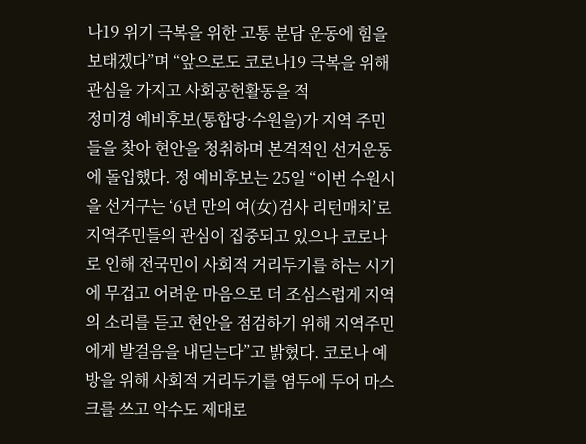나19 위기 극복을 위한 고통 분담 운동에 힘을 보태겠다”며 “앞으로도 코로나19 극복을 위해 관심을 가지고 사회공헌활동을 적
정미경 예비후보(통합당·수원을)가 지역 주민들을 찾아 현안을 청취하며 본격적인 선거운동에 돌입했다. 정 예비후보는 25일 “이번 수원시을 선거구는 ‘6년 만의 여(女)검사 리턴매치’로 지역주민들의 관심이 집중되고 있으나 코로나로 인해 전국민이 사회적 거리두기를 하는 시기에 무겁고 어려운 마음으로 더 조심스럽게 지역의 소리를 듣고 현안을 점검하기 위해 지역주민에게 발걸음을 내딛는다”고 밝혔다. 코로나 예방을 위해 사회적 거리두기를 염두에 두어 마스크를 쓰고 악수도 제대로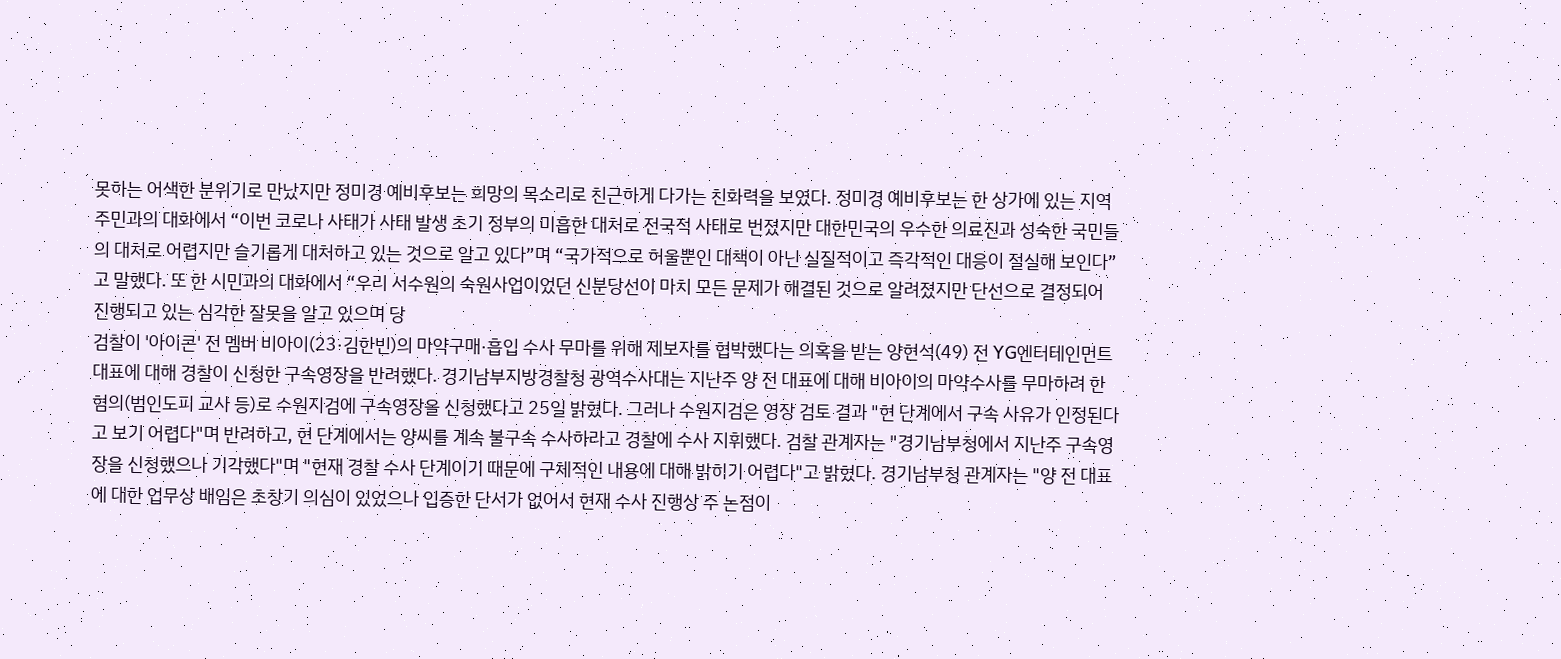못하는 어색한 분위기로 만났지만 정미경 예비후보는 희망의 목소리로 친근하게 다가는 친화력을 보였다. 정미경 예비후보는 한 상가에 있는 지역주민과의 대화에서 “이번 코로나 사태가 사태 발생 초기 정부의 미흡한 대처로 전국적 사태로 번졌지만 대한민국의 우수한 의료진과 성숙한 국민들의 대처로 어렵지만 슬기롭게 대처하고 있는 것으로 알고 있다”며 “국가적으로 허울뿐인 대책이 아닌 실질적이고 즉각적인 대응이 절실해 보인다”고 말했다. 또 한 시민과의 대화에서 “우리 서수원의 숙원사업이었던 신분당선이 마치 모든 문제가 해결된 것으로 알려졌지만 단선으로 결정되어 진행되고 있는 심각한 잘못을 알고 있으며 당
검찰이 '아이콘' 전 멤버 비아이(23·김한빈)의 마약구매·흡입 수사 무마를 위해 제보자를 협박했다는 의혹을 받는 양현석(49) 전 YG엔터테인먼트 대표에 대해 경찰이 신청한 구속영장을 반려했다. 경기남부지방경찰청 광역수사대는 지난주 양 전 대표에 대해 비아이의 마약수사를 무마하려 한 혐의(범인도피 교사 등)로 수원지검에 구속영장을 신청했다고 25일 밝혔다. 그러나 수원지검은 영장 검토 결과 "현 단계에서 구속 사유가 인정된다고 보기 어렵다"며 반려하고, 현 단계에서는 양씨를 계속 불구속 수사하라고 경찰에 수사 지휘했다. 검찰 관계자는 "경기남부청에서 지난주 구속영장을 신청했으나 기각했다"며 "현재 경찰 수사 단계이기 때문에 구체적인 내용에 대해 밝히기 어렵다"고 밝혔다. 경기남부청 관계자는 "양 전 대표에 대한 업무상 배임은 초창기 의심이 있었으나 입증한 단서가 없어서 현재 수사 진행상 주 논점이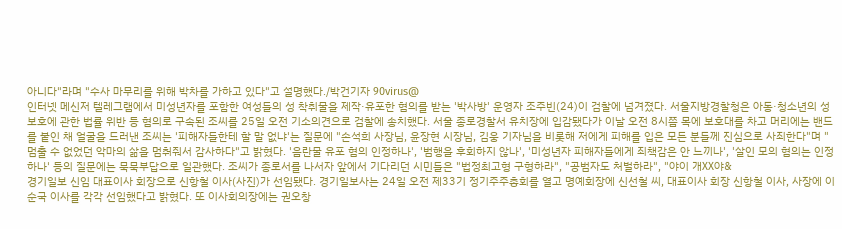아니다"라며 "수사 마무리를 위해 박차를 가하고 있다"고 설명했다./박건기자 90virus@
인터넷 메신저 텔레그램에서 미성년자를 포함한 여성들의 성 착취물을 제작·유포한 혐의를 받는 '박사방' 운영자 조주빈(24)이 검찰에 넘겨졌다. 서울지방경찰청은 아동·청소년의 성보호에 관한 법률 위반 등 혐의로 구속된 조씨를 25일 오전 기소의견으로 검찰에 송치했다. 서울 종로경찰서 유치장에 입감됐다가 이날 오전 8시쯤 목에 보호대를 차고 머리에는 밴드를 붙인 채 얼굴을 드러낸 조씨는 '피해자들한테 할 말 없냐'는 질문에 "손석희 사장님, 윤장현 시장님, 김웅 기자님을 비롯해 저에게 피해를 입은 모든 분들께 진심으로 사죄한다"며 "멈출 수 없었던 악마의 삶을 멈춰줘서 감사하다"고 밝혔다. '음란물 유포 혐의 인정하나', '범행을 후회하지 않나', '미성년자 피해자들에게 죄책감은 안 느끼나', '살인 모의 혐의는 인정하나' 등의 질문에는 묵묵부답으로 일관했다. 조씨가 종로서를 나서자 앞에서 기다리던 시민들은 "법정최고형 구형하라", "공범자도 처벌하라", "야이 개XX야&
경기일보 신임 대표이사 회장으로 신항철 이사(사진)가 선임됐다. 경기일보사는 24일 오전 제33기 정기주주총회를 열고 명예회장에 신선철 씨, 대표이사 회장 신항철 이사, 사장에 이순국 이사를 각각 선임했다고 밝혔다. 또 이사회의장에는 권오창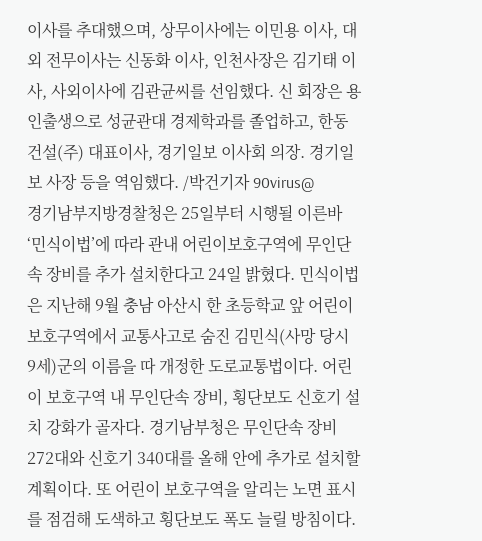이사를 추대했으며, 상무이사에는 이민용 이사, 대외 전무이사는 신동화 이사, 인천사장은 김기태 이사, 사외이사에 김관균씨를 선임했다. 신 회장은 용인출생으로 성균관대 경제학과를 졸업하고, 한동건설(주) 대표이사, 경기일보 이사회 의장. 경기일보 사장 등을 역임했다. /박건기자 90virus@
경기남부지방경찰청은 25일부터 시행될 이른바 ‘민식이법’에 따라 관내 어린이보호구역에 무인단속 장비를 추가 설치한다고 24일 밝혔다. 민식이법은 지난해 9월 충남 아산시 한 초등학교 앞 어린이 보호구역에서 교통사고로 숨진 김민식(사망 당시 9세)군의 이름을 따 개정한 도로교통법이다. 어린이 보호구역 내 무인단속 장비, 횡단보도 신호기 설치 강화가 골자다. 경기남부청은 무인단속 장비 272대와 신호기 340대를 올해 안에 추가로 설치할 계획이다. 또 어린이 보호구역을 알리는 노면 표시를 점검해 도색하고 횡단보도 폭도 늘릴 방침이다.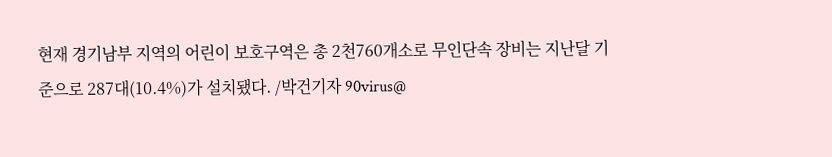현재 경기남부 지역의 어린이 보호구역은 총 2천760개소로 무인단속 장비는 지난달 기준으로 287대(10.4%)가 설치됐다. /박건기자 90virus@